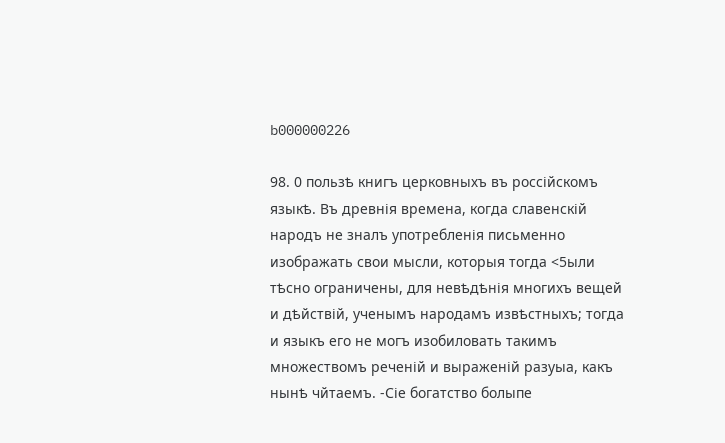b000000226

98. 0 пользѣ книгъ церковныхъ въ россійскомъ языкѣ. Въ древнія времена, когда славенскій народъ не зналъ употребленія письменно изображать свои мысли, которыя тогда <5ыли тѣсно ограничены, для невѣдѣнія многихъ вещей и дѣйствій, ученымъ народамъ извѣстныхъ; тогда и языкъ его не могъ изобиловать такимъ множествомъ реченій и выраженій разуыа, какъ нынѣ чйтаемъ. -Сіе богатство болыпе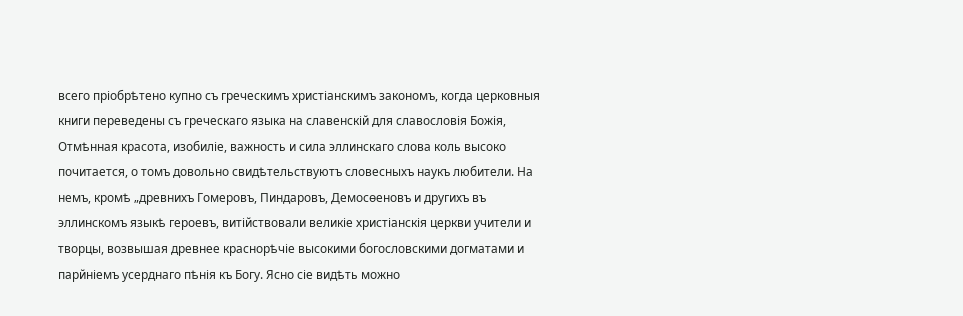всего пріобрѣтено купно съ греческимъ христіанскимъ закономъ, когда церковныя книги переведены съ греческаго языка на славенскій для славословія Божія, Отмѣнная красота, изобиліе, важность и сила эллинскаго слова коль высоко почитается, о томъ довольно свидѣтельствуютъ словесныхъ наукъ любители. На немъ, кромѣ „древнихъ Гомеровъ, Пиндаровъ, Демосѳеновъ и другихъ въ эллинскомъ языкѣ героевъ, витійствовали великіе христіанскія церкви учители и творцы, возвышая древнее краснорѣчіе высокими богословскими догматами и парйніемъ усерднаго пѣнія къ Богу. Ясно сіе видѣть можно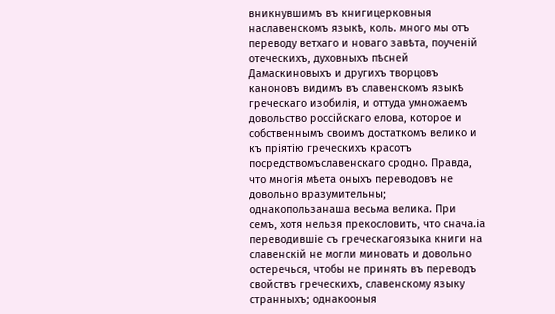вникнувшимъ въ книгицерковныя наславенскомъ языкѣ, коль. много мы отъ переводу ветхаго и новаго завѣта, поученій отеческихъ, духовныхъ пѣсней Дамаскиновыхъ и другихъ творцовъ каноновъ видимъ въ славенскомъ языкѣ греческаго изобилія, и оттуда умножаемъ довольство россійскаго елова, которое и собственнымъ своимъ достаткомъ велико и къ пріятію греческихъ красотъ посредствомъславенскаго сродно. Правда, что многія мѣета оныхъ переводовъ не довольно вразумительны; однакопользанаша весьма велика. При семъ, хотя нельзя прекословить, что снача.іа переводившіе съ греческагоязыка книги на славенскій не могли миновать и довольно остеречься, чтобы не принять въ переводъ свойствъ греческихъ, славенскому языку странныхъ; однакооныя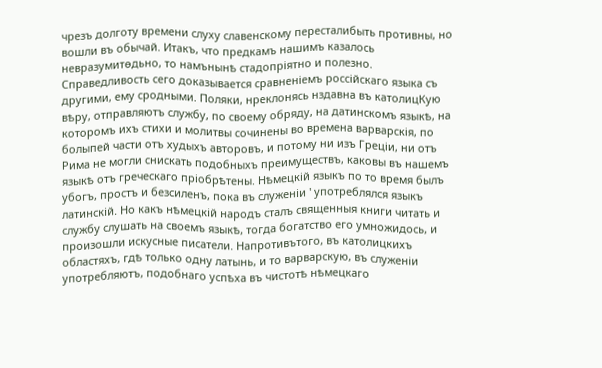чрезъ долготу времени слуху славенскому пересталибыть противны, но вошли въ обычай. Итакъ, что предкамъ нашимъ казалось невразумитѳдьно, то намънынѣ стадопріятно и полезно. Справедливость сего доказывается сравненіемъ россійскаго языка съ другими, ему сродными. Поляки, нреклонясь нздавна въ католицКую вѣру, отправляютъ службу, по своему обряду, на датинскомъ языкѣ, на которомъ ихъ стихи и молитвы сочинены во времена варварскія, по болыпей части отъ худыхъ авторовъ, и потому ни изъ Греціи, ни отъ Рима не могли снискать подобныхъ преимуществъ, каковы въ нашемъ языкѣ отъ греческаго пріобрѣтены. Нѣмецкій языкъ по то время былъ убогъ, простъ и безсиленъ, пока въ служеніи ' употреблялся языкъ латинскій. Но какъ нѣмецкій народъ сталъ священныя книги читать и службу слушать на своемъ языкѣ, тогда богатство его умножидось, и произошли искусные писатели. Напротивътого, въ католицкихъ областяхъ, гдѣ только одну латынь, и то варварскую, въ служеніи употребляютъ, подобнаго успѣха въ чистотѣ нѣмецкаго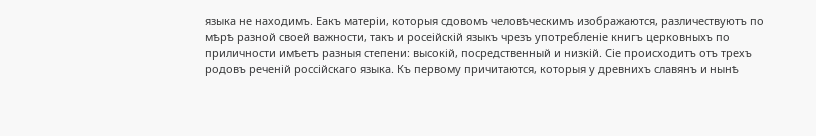языка не находимъ. Еакъ матеріи, которыя сдовомъ человѣческимъ изображаются, различествуютъ по мѣрѣ разной своей важности, такъ и росеійскій языкъ чрезъ употребленіе книгъ церковныхъ по приличности имѣетъ разныя степени: высокій, посредственный и низкій. Сіе происходитъ отъ трехъ родовъ реченій россійскаго языка. Къ первому причитаются, которыя у древнихъ славянъ и нынѣ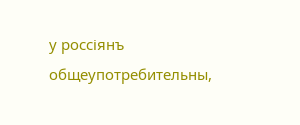у россіянъ общеупотребительны,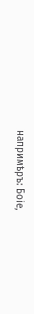напримѣръ: Боіе,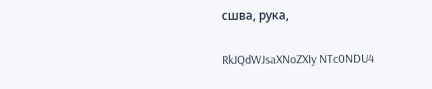сшва, рука,

RkJQdWJsaXNoZXIy NTc0NDU4